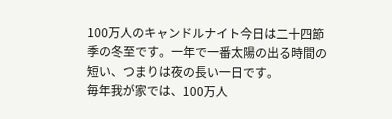100万人のキャンドルナイト今日は二十四節季の冬至です。一年で一番太陽の出る時間の短い、つまりは夜の長い一日です。
毎年我が家では、100万人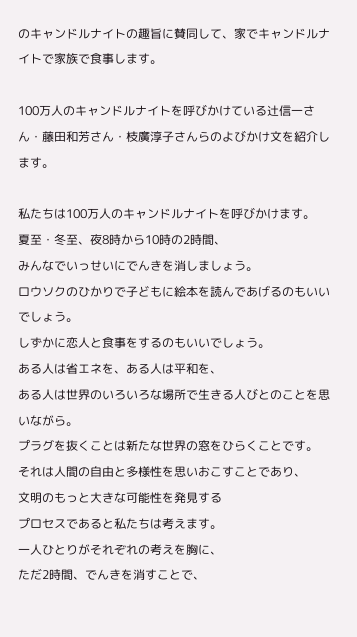のキャンドルナイトの趣旨に賛同して、家でキャンドルナイトで家族で食事します。

100万人のキャンドルナイトを呼びかけている辻信一さん・藤田和芳さん・枝廣淳子さんらのよびかけ文を紹介します。

私たちは100万人のキャンドルナイトを呼びかけます。
夏至・冬至、夜8時から10時の2時間、
みんなでいっせいにでんきを消しましょう。
ロウソクのひかりで子どもに絵本を読んであげるのもいいでしょう。
しずかに恋人と食事をするのもいいでしょう。
ある人は省エネを、ある人は平和を、
ある人は世界のいろいろな場所で生きる人びとのことを思いながら。
プラグを抜くことは新たな世界の窓をひらくことです。
それは人間の自由と多様性を思いおこすことであり、
文明のもっと大きな可能性を発見する
プロセスであると私たちは考えます。
一人ひとりがそれぞれの考えを胸に、
ただ2時間、でんきを消すことで、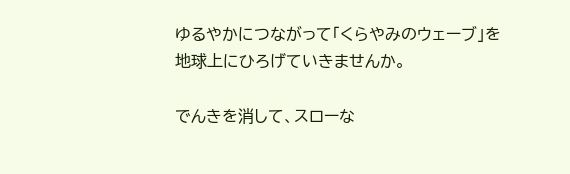ゆるやかにつながって「くらやみのウェーブ」を
地球上にひろげていきませんか。

でんきを消して、スローな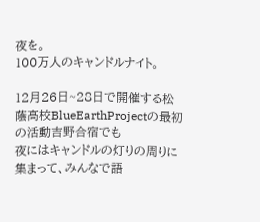夜を。
100万人のキャンドルナイト。

12月26日~28日で開催する松蔭高校BlueEarthProjectの最初の活動吉野合宿でも
夜にはキャンドルの灯りの周りに集まって、みんなで語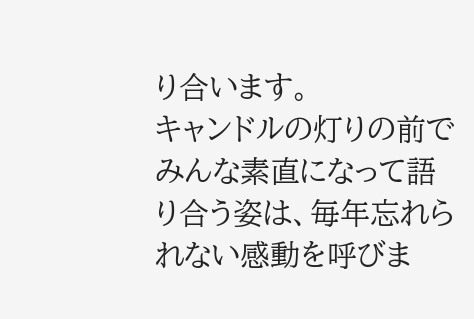り合います。
キャンドルの灯りの前でみんな素直になって語り合う姿は、毎年忘れられない感動を呼びま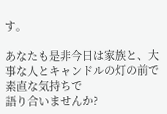す。

あなたも是非今日は家族と、大事な人とキャンドルの灯の前で素直な気持ちで
語り合いませんか?